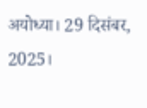अयोध्या। 29 दिसंबर, 2025।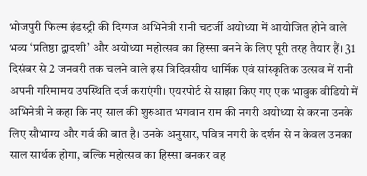भोजपुरी फिल्म इंडस्ट्री की दिग्गज अभिनेत्री रानी चटर्जी अयोध्या में आयोजित होने वाले भव्य ‘प्रतिष्ठा द्वादशी’ और अयोध्या महोत्सव का हिस्सा बनने के लिए पूरी तरह तैयार हैं। 31 दिसंबर से 2 जनवरी तक चलने वाले इस त्रिदिवसीय धार्मिक एवं सांस्कृतिक उत्सव में रानी अपनी गरिमामय उपस्थिति दर्ज कराएंगी। एयरपोर्ट से साझा किए गए एक भावुक वीडियो में अभिनेत्री ने कहा कि नए साल की शुरुआत भगवान राम की नगरी अयोध्या से करना उनके लिए सौभाग्य और गर्व की बात है। उनके अनुसार, पवित्र नगरी के दर्शन से न केवल उनका साल सार्थक होगा, बल्कि महोत्सव का हिस्सा बनकर वह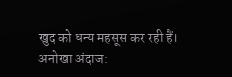खुद को धन्य महसूस कर रही हैं।
अनोखा अंदाज: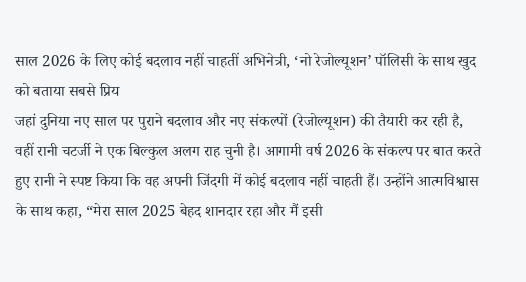साल 2026 के लिए कोई बदलाव नहीं चाहतीं अभिनेत्री, ‘नो रेजोल्यूशन’ पॉलिसी के साथ खुद को बताया सबसे प्रिय
जहां दुनिया नए साल पर पुराने बदलाव और नए संकल्पों (रेजोल्यूशन) की तैयारी कर रही है, वहीं रानी चटर्जी ने एक बिल्कुल अलग राह चुनी है। आगामी वर्ष 2026 के संकल्प पर बात करते हुए रानी ने स्पष्ट किया कि वह अपनी जिंदगी में कोई बदलाव नहीं चाहती हैं। उन्होंने आत्मविश्वास के साथ कहा, “मेरा साल 2025 बेहद शानदार रहा और मैं इसी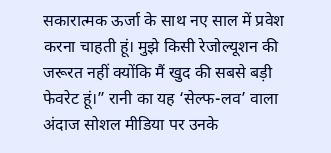सकारात्मक ऊर्जा के साथ नए साल में प्रवेश करना चाहती हूं। मुझे किसी रेजोल्यूशन की जरूरत नहीं क्योंकि मैं खुद की सबसे बड़ी फेवरेट हूं।” रानी का यह ‘सेल्फ-लव’ वाला अंदाज सोशल मीडिया पर उनके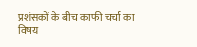प्रशंसकों के बीच काफी चर्चा का विषय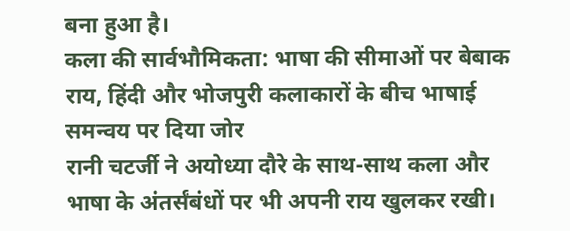बना हुआ है।
कला की सार्वभौमिकता: भाषा की सीमाओं पर बेबाक राय, हिंदी और भोजपुरी कलाकारों के बीच भाषाई समन्वय पर दिया जोर
रानी चटर्जी ने अयोध्या दौरे के साथ-साथ कला और भाषा के अंतर्संबंधों पर भी अपनी राय खुलकर रखी।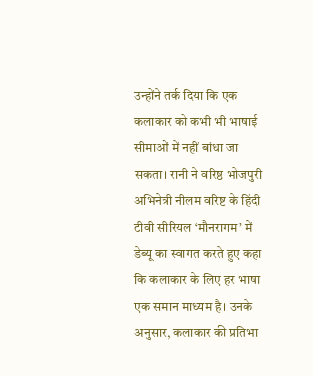उन्होंने तर्क दिया कि एक कलाकार को कभी भी भाषाई सीमाओं में नहीं बांधा जा सकता। रानी ने वरिष्ठ भोजपुरी अभिनेत्री नीलम वरिष्ट के हिंदी टीवी सीरियल ‘मौनरागम’ में डेब्यू का स्वागत करते हुए कहा कि कलाकार के लिए हर भाषा एक समान माध्यम है। उनके अनुसार, कलाकार की प्रतिभा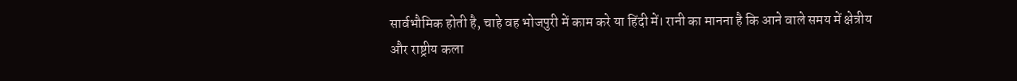सार्वभौमिक होती है, चाहे वह भोजपुरी में काम करे या हिंदी में। रानी का मानना है कि आने वाले समय में क्षेत्रीय और राष्ट्रीय कला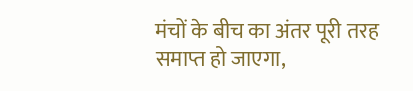मंचों के बीच का अंतर पूरी तरह समाप्त हो जाएगा,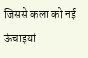जिससे कला को नई ऊंचाइयां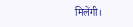मिलेंगी।